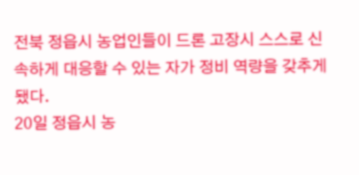전북 정읍시 농업인들이 드론 고장시 스스로 신속하게 대응할 수 있는 자가 정비 역량을 갖추게 됐다.
20일 정읍시 농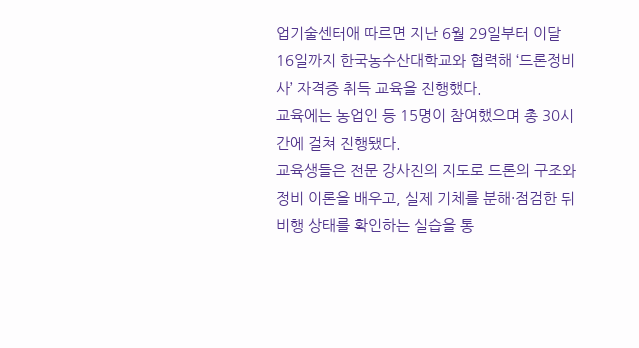업기술센터애 따르면 지난 6월 29일부터 이달 16일까지 한국농수산대학교와 협력해 ‘드론정비사’ 자격증 취득 교육을 진행했다.
교육에는 농업인 등 15명이 참여했으며 총 30시간에 걸쳐 진행됐다.
교육생들은 전문 강사진의 지도로 드론의 구조와 정비 이론을 배우고, 실제 기체를 분해·점검한 뒤 비행 상태를 확인하는 실습을 통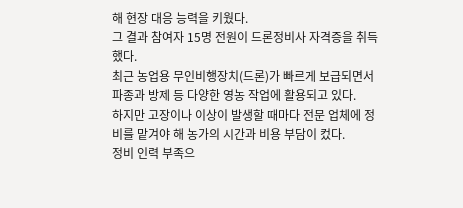해 현장 대응 능력을 키웠다.
그 결과 참여자 15명 전원이 드론정비사 자격증을 취득했다.
최근 농업용 무인비행장치(드론)가 빠르게 보급되면서 파종과 방제 등 다양한 영농 작업에 활용되고 있다.
하지만 고장이나 이상이 발생할 때마다 전문 업체에 정비를 맡겨야 해 농가의 시간과 비용 부담이 컸다.
정비 인력 부족으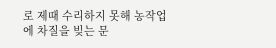로 제때 수리하지 못해 농작업에 차질을 빚는 문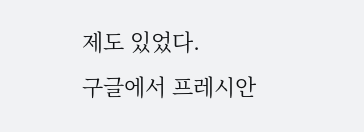제도 있었다.
구글에서 프레시안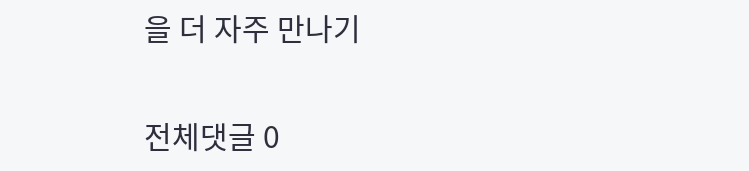을 더 자주 만나기

전체댓글 0